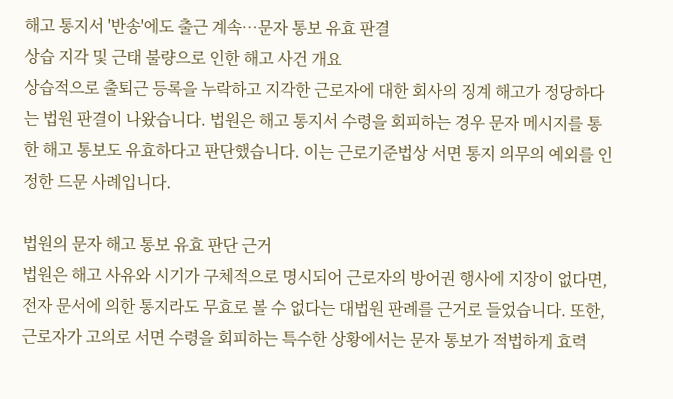해고 통지서 '반송'에도 출근 계속…문자 통보 유효 판결
상습 지각 및 근태 불량으로 인한 해고 사건 개요
상습적으로 출퇴근 등록을 누락하고 지각한 근로자에 대한 회사의 징계 해고가 정당하다는 법원 판결이 나왔습니다. 법원은 해고 통지서 수령을 회피하는 경우 문자 메시지를 통한 해고 통보도 유효하다고 판단했습니다. 이는 근로기준법상 서면 통지 의무의 예외를 인정한 드문 사례입니다.

법원의 문자 해고 통보 유효 판단 근거
법원은 해고 사유와 시기가 구체적으로 명시되어 근로자의 방어권 행사에 지장이 없다면, 전자 문서에 의한 통지라도 무효로 볼 수 없다는 대법원 판례를 근거로 들었습니다. 또한, 근로자가 고의로 서면 수령을 회피하는 특수한 상황에서는 문자 통보가 적법하게 효력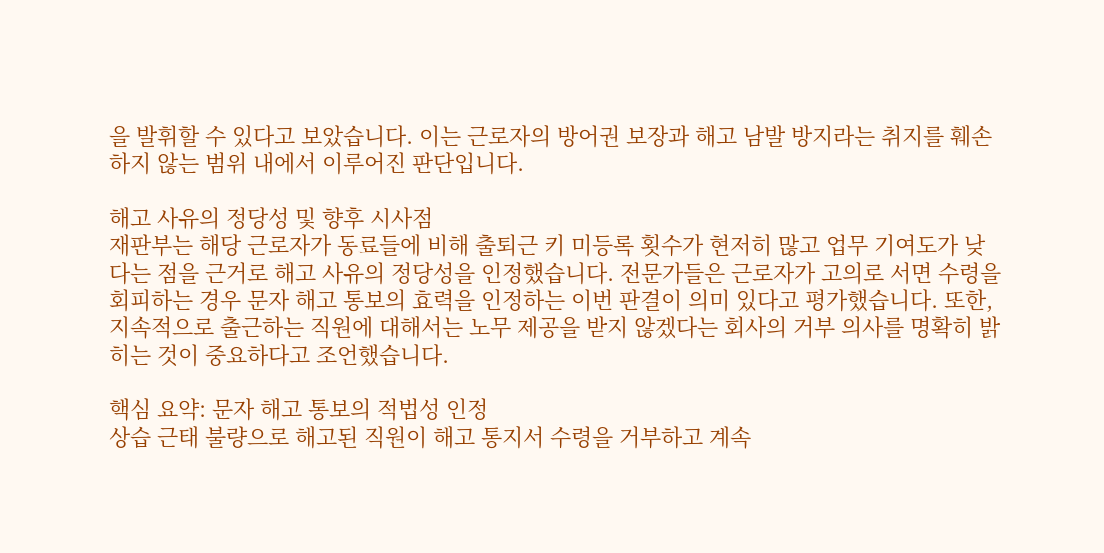을 발휘할 수 있다고 보았습니다. 이는 근로자의 방어권 보장과 해고 남발 방지라는 취지를 훼손하지 않는 범위 내에서 이루어진 판단입니다.

해고 사유의 정당성 및 향후 시사점
재판부는 해당 근로자가 동료들에 비해 출퇴근 키 미등록 횟수가 현저히 많고 업무 기여도가 낮다는 점을 근거로 해고 사유의 정당성을 인정했습니다. 전문가들은 근로자가 고의로 서면 수령을 회피하는 경우 문자 해고 통보의 효력을 인정하는 이번 판결이 의미 있다고 평가했습니다. 또한, 지속적으로 출근하는 직원에 대해서는 노무 제공을 받지 않겠다는 회사의 거부 의사를 명확히 밝히는 것이 중요하다고 조언했습니다.

핵심 요약: 문자 해고 통보의 적법성 인정
상습 근태 불량으로 해고된 직원이 해고 통지서 수령을 거부하고 계속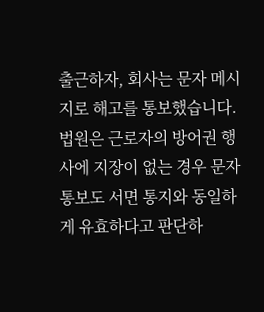출근하자, 회사는 문자 메시지로 해고를 통보했습니다. 법원은 근로자의 방어권 행사에 지장이 없는 경우 문자 통보도 서면 통지와 동일하게 유효하다고 판단하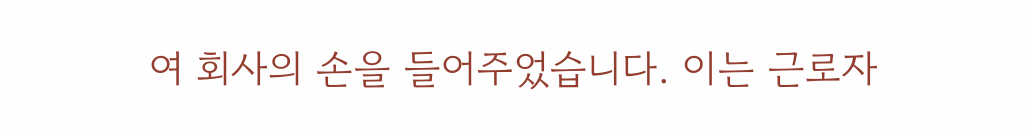여 회사의 손을 들어주었습니다. 이는 근로자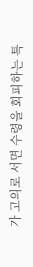가 고의로 서면 수령을 회피하는 특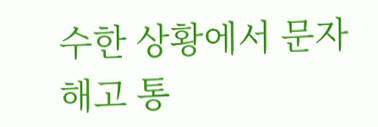수한 상황에서 문자 해고 통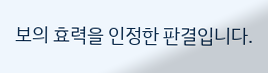보의 효력을 인정한 판결입니다.